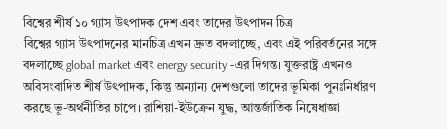বিশ্বের শীর্ষ ১০ গ্যাস উৎপাদক দেশ এবং তাদের উৎপাদন চিত্র
বিশ্বের গ্যাস উৎপাদনের মানচিত্র এখন দ্রুত বদলাচ্ছে, এবং এই পরিবর্তনের সঙ্গে বদলাচ্ছে global market এবং energy security -এর দিগন্ত। যুক্তরাষ্ট্র এখনও অবিসংবাদিত শীর্ষ উৎপাদক, কিন্তু অন্যান্য দেশগুলো তাদের ভূমিকা পুনঃনির্ধারণ করছে ভূ-অর্থনীতির চাপে। রাশিয়া-ইউক্রেন যুদ্ধ, আন্তর্জাতিক নিষেধাজ্ঞা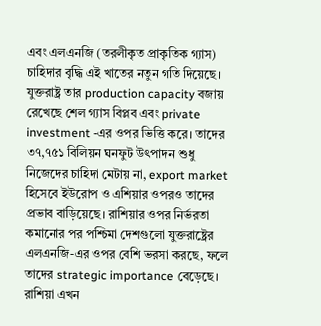এবং এলএনজি (তরলীকৃত প্রাকৃতিক গ্যাস) চাহিদার বৃদ্ধি এই খাতের নতুন গতি দিয়েছে।
যুক্তরাষ্ট্র তার production capacity বজায় রেখেছে শেল গ্যাস বিপ্লব এবং private investment -এর ওপর ভিত্তি করে। তাদের ৩৭,৭৫১ বিলিয়ন ঘনফুট উৎপাদন শুধু নিজেদের চাহিদা মেটায় না, export market হিসেবে ইউরোপ ও এশিয়ার ওপরও তাদের প্রভাব বাড়িয়েছে। রাশিয়ার ওপর নির্ভরতা কমানোর পর পশ্চিমা দেশগুলো যুক্তরাষ্ট্রের এলএনজি-এর ওপর বেশি ভরসা করছে, ফলে তাদের strategic importance বেড়েছে।
রাশিয়া এখন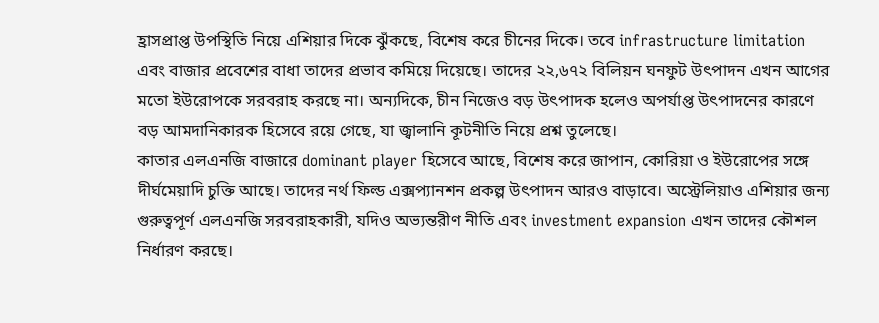হ্রাসপ্রাপ্ত উপস্থিতি নিয়ে এশিয়ার দিকে ঝুঁকছে, বিশেষ করে চীনের দিকে। তবে infrastructure limitation এবং বাজার প্রবেশের বাধা তাদের প্রভাব কমিয়ে দিয়েছে। তাদের ২২,৬৭২ বিলিয়ন ঘনফুট উৎপাদন এখন আগের মতো ইউরোপকে সরবরাহ করছে না। অন্যদিকে, চীন নিজেও বড় উৎপাদক হলেও অপর্যাপ্ত উৎপাদনের কারণে বড় আমদানিকারক হিসেবে রয়ে গেছে, যা জ্বালানি কূটনীতি নিয়ে প্রশ্ন তুলেছে।
কাতার এলএনজি বাজারে dominant player হিসেবে আছে, বিশেষ করে জাপান, কোরিয়া ও ইউরোপের সঙ্গে দীর্ঘমেয়াদি চুক্তি আছে। তাদের নর্থ ফিল্ড এক্সপ্যানশন প্রকল্প উৎপাদন আরও বাড়াবে। অস্ট্রেলিয়াও এশিয়ার জন্য গুরুত্বপূর্ণ এলএনজি সরবরাহকারী, যদিও অভ্যন্তরীণ নীতি এবং investment expansion এখন তাদের কৌশল নির্ধারণ করছে।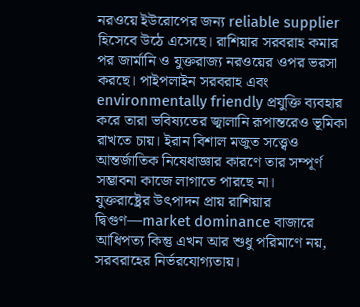নরওয়ে ইউরোপের জন্য reliable supplier হিসেবে উঠে এসেছে। রাশিয়ার সরবরাহ কমার পর জার্মানি ও যুক্তরাজ্য নরওয়ের ওপর ভরসা করছে। পাইপলাইন সরবরাহ এবং environmentally friendly প্রযুক্তি ব্যবহার করে তারা ভবিষ্যতের জ্বালানি রূপান্তরেও ভূমিকা রাখতে চায়। ইরান বিশাল মজুত সত্ত্বেও আন্তর্জাতিক নিষেধাজ্ঞার কারণে তার সম্পূর্ণ সম্ভাবনা কাজে লাগাতে পারছে না।
যুক্তরাষ্ট্রের উৎপাদন প্রায় রাশিয়ার দ্বিগুণ—market dominance বাজারে আধিপত্য কিন্তু এখন আর শুধু পরিমাণে নয়, সরবরাহের নির্ভরযোগ্যতায়।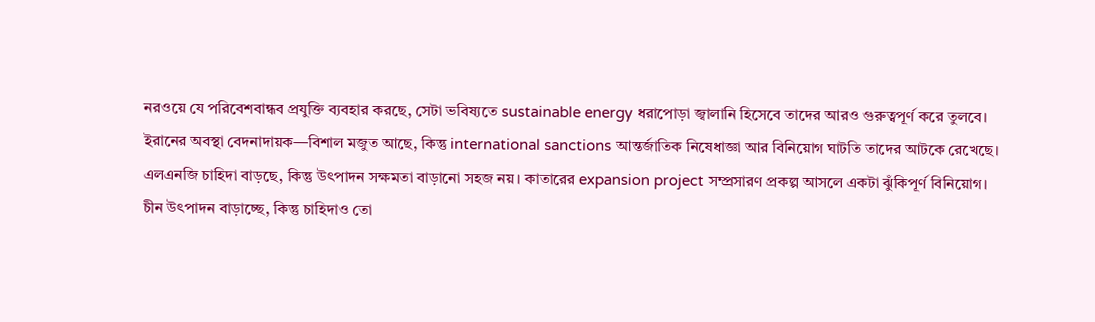নরওয়ে যে পরিবেশবান্ধব প্রযুক্তি ব্যবহার করছে, সেটা ভবিষ্যতে sustainable energy ধরাপোড়া জ্বালানি হিসেবে তাদের আরও গুরুত্বপূর্ণ করে তুলবে।
ইরানের অবস্থা বেদনাদায়ক—বিশাল মজুত আছে, কিন্তু international sanctions আন্তর্জাতিক নিষেধাজ্ঞা আর বিনিয়োগ ঘাটতি তাদের আটকে রেখেছে।
এলএনজি চাহিদা বাড়ছে, কিন্তু উৎপাদন সক্ষমতা বাড়ানো সহজ নয়। কাতারের expansion project সম্প্রসারণ প্রকল্প আসলে একটা ঝুঁকিপূর্ণ বিনিয়োগ।
চীন উৎপাদন বাড়াচ্ছে, কিন্তু চাহিদাও তো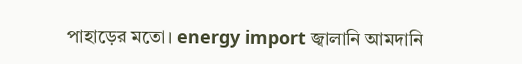পাহাড়ের মতো। energy import জ্বালানি আমদানি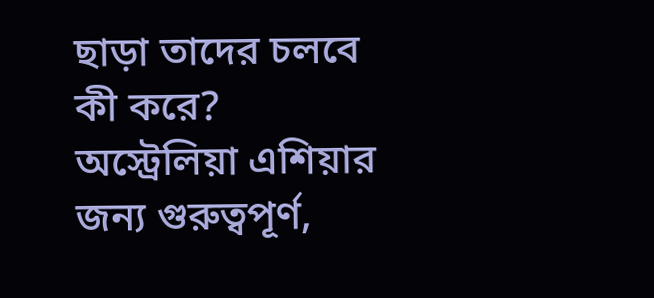ছাড়া তাদের চলবে কী করে?
অস্ট্রেলিয়া এশিয়ার জন্য গুরুত্বপূর্ণ,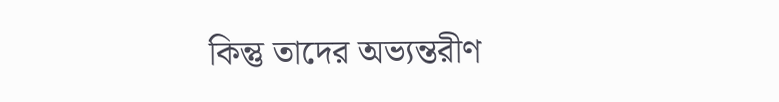কিন্তু তাদের অভ্যন্তরীণ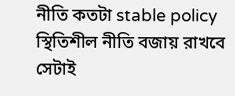নীতি কতটা stable policy স্থিতিশীল নীতি বজায় রাখবে সেটাই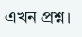এখন প্রশ্ন।